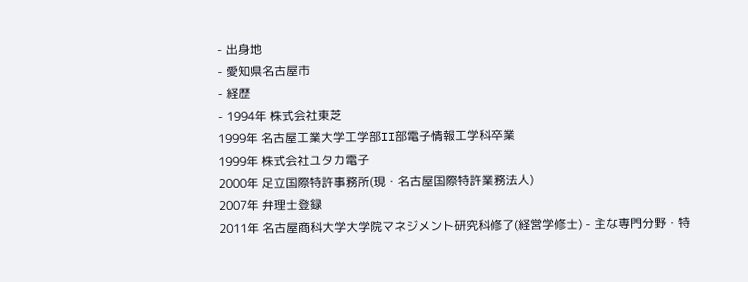- 出身地
- 愛知県名古屋市
- 経歴
- 1994年 株式会社東芝
1999年 名古屋工業大学工学部II部電子情報工学科卒業
1999年 株式会社ユタカ電子
2000年 足立国際特許事務所(現・名古屋国際特許業務法人)
2007年 弁理士登録
2011年 名古屋商科大学大学院マネジメント研究科修了(経営学修士) - 主な専門分野・特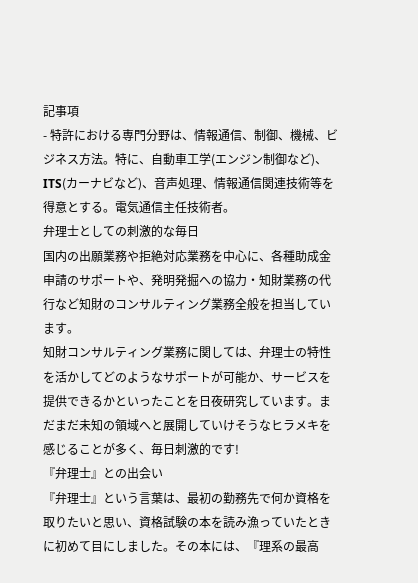記事項
- 特許における専門分野は、情報通信、制御、機械、ビジネス方法。特に、自動車工学(エンジン制御など)、ITS(カーナビなど)、音声処理、情報通信関連技術等を得意とする。電気通信主任技術者。
弁理士としての刺激的な毎日
国内の出願業務や拒絶対応業務を中心に、各種助成金申請のサポートや、発明発掘への協力・知財業務の代行など知財のコンサルティング業務全般を担当しています。
知財コンサルティング業務に関しては、弁理士の特性を活かしてどのようなサポートが可能か、サービスを提供できるかといったことを日夜研究しています。まだまだ未知の領域へと展開していけそうなヒラメキを感じることが多く、毎日刺激的です!
『弁理士』との出会い
『弁理士』という言葉は、最初の勤務先で何か資格を取りたいと思い、資格試験の本を読み漁っていたときに初めて目にしました。その本には、『理系の最高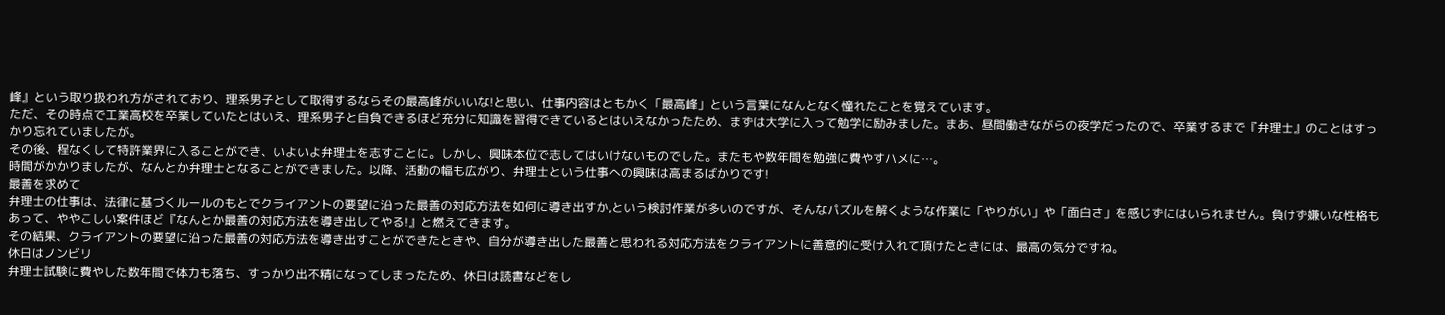峰』という取り扱われ方がされており、理系男子として取得するならその最高峰がいいな!と思い、仕事内容はともかく「最高峰」という言葉になんとなく憧れたことを覚えています。
ただ、その時点で工業高校を卒業していたとはいえ、理系男子と自負できるほど充分に知識を習得できているとはいえなかったため、まずは大学に入って勉学に励みました。まあ、昼間働きながらの夜学だったので、卒業するまで『弁理士』のことはすっかり忘れていましたが。
その後、程なくして特許業界に入ることができ、いよいよ弁理士を志すことに。しかし、興味本位で志してはいけないものでした。またもや数年間を勉強に費やすハメに…。
時間がかかりましたが、なんとか弁理士となることができました。以降、活動の幅も広がり、弁理士という仕事への興味は高まるばかりです!
最善を求めて
弁理士の仕事は、法律に基づくルールのもとでクライアントの要望に沿った最善の対応方法を如何に導き出すか,という検討作業が多いのですが、そんなパズルを解くような作業に「やりがい」や「面白さ」を感じずにはいられません。負けず嫌いな性格もあって、ややこしい案件ほど『なんとか最善の対応方法を導き出してやる!』と燃えてきます。
その結果、クライアントの要望に沿った最善の対応方法を導き出すことができたときや、自分が導き出した最善と思われる対応方法をクライアントに善意的に受け入れて頂けたときには、最高の気分ですね。
休日はノンビリ
弁理士試験に費やした数年間で体力も落ち、すっかり出不精になってしまったため、休日は読書などをし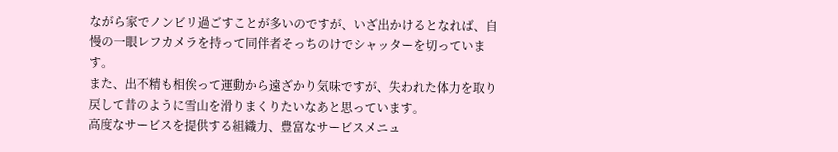ながら家でノンビリ過ごすことが多いのですが、いざ出かけるとなれば、自慢の一眼レフカメラを持って同伴者そっちのけでシャッターを切っています。
また、出不精も相俟って運動から遠ざかり気味ですが、失われた体力を取り戻して昔のように雪山を滑りまくりたいなあと思っています。
高度なサービスを提供する組織力、豊富なサービスメニュ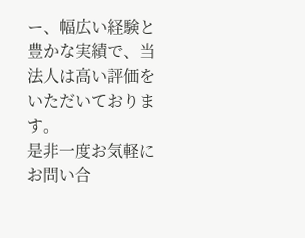ー、幅広い経験と豊かな実績で、当法人は高い評価をいただいております。
是非一度お気軽にお問い合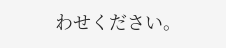わせください。